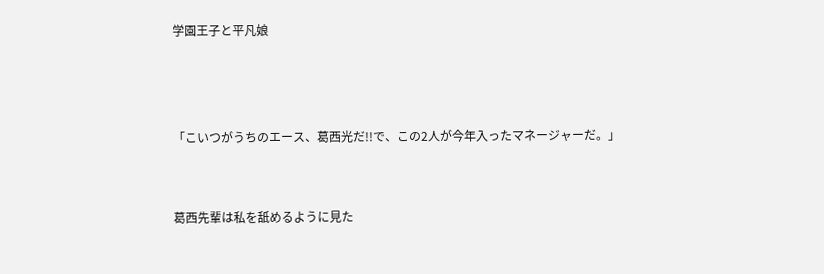学園王子と平凡娘



「こいつがうちのエース、葛西光だ!!で、この2人が今年入ったマネージャーだ。」


葛西先輩は私を舐めるように見た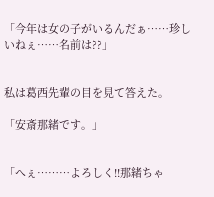「今年は女の子がいるんだぁ……珍しいねぇ……名前は??」


私は葛西先輩の目を見て答えた。

「安斎那緒です。」


「へぇ………よろしく!!那緒ちゃ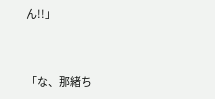ん!!」


「な、那緒ち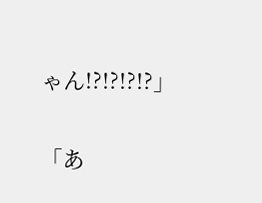ゃん!?!?!?!?」


「あ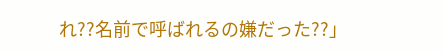れ??名前で呼ばれるの嫌だった??」